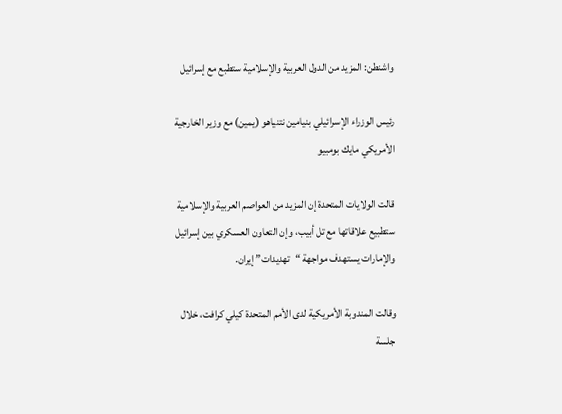واشنطن: المزيد من الدول العربية والإسلامية ستطبع مع إسرائيل

رئيس الوزراء الإسرائيلي بنيامين نتنياهو (يمين) مع وزير الخارجية الأمريكي مايك بومبيو

قالت الولايات المتحدة إن المزيد من العواصم العربية والإسلامية ستطبيع علاقاتها مع تل أبيب، وإن التعاون العسكري بين إسرائيل والإمارات يستهدف مواجهة “تهديدات” إيران.

وقالت المندوبة الأمريكية لدى الأمم المتحدة كيلي كرافت، خلال جلسة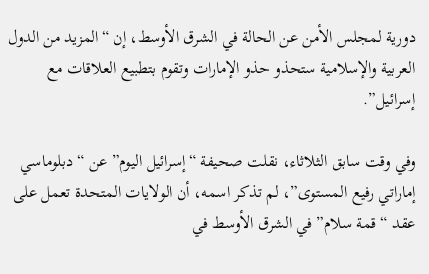دورية لمجلس الأمن عن الحالة في الشرق الأوسط، إن “المزيد من الدول العربية والإسلامية ستحذو حذو الإمارات وتقوم بتطبيع العلاقات مع إسرائيل”.

وفي وقت سابق الثلاثاء، نقلت صحيفة “إسرائيل اليوم” عن “دبلوماسي إماراتي رفيع المستوى”، لم تذكر اسمه، أن الولايات المتحدة تعمل على عقد “قمة سلام” في الشرق الأوسط في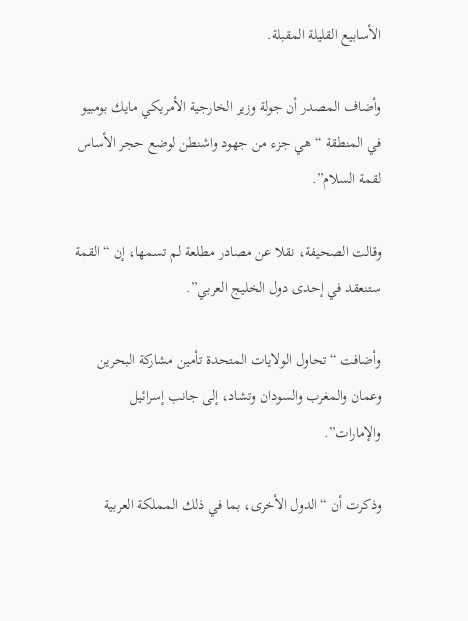الأسابيع القليلة المقبلة.

وأضاف المصدر أن جولة وزير الخارجية الأمريكي مايك بومبيو في المنطقة “هي جزء من جهود واشنطن لوضع حجر الأساس لقمة السلام”.

وقالت الصحيفة، نقلا عن مصادر مطلعة لم تسمها، إن “القمة ستنعقد في إحدى دول الخليج العربي”.

وأضافت “تحاول الولايات المتحدة تأمين مشاركة البحرين وعمان والمغرب والسودان وتشاد، إلى جانب إسرائيل والإمارات”.

وذكرت أن “الدول الأخرى، بما في ذلك المملكة العربية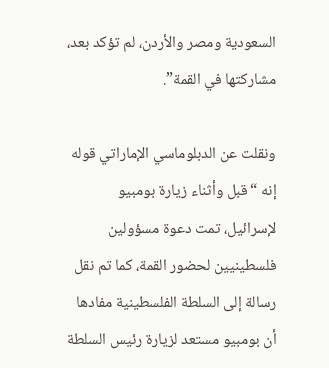السعودية ومصر والأردن، لم تؤكد بعد، مشاركتها في القمة”.

ونقلت عن الدبلوماسي الإماراتي قوله إنه “قبل وأثناء زيارة بومبيو لإسرائيل، تمت دعوة مسؤولين فلسطينيين لحضور القمة، كما تم نقل رسالة إلى السلطة الفلسطينية مفادها أن بومبيو مستعد لزيارة رئيس السلطة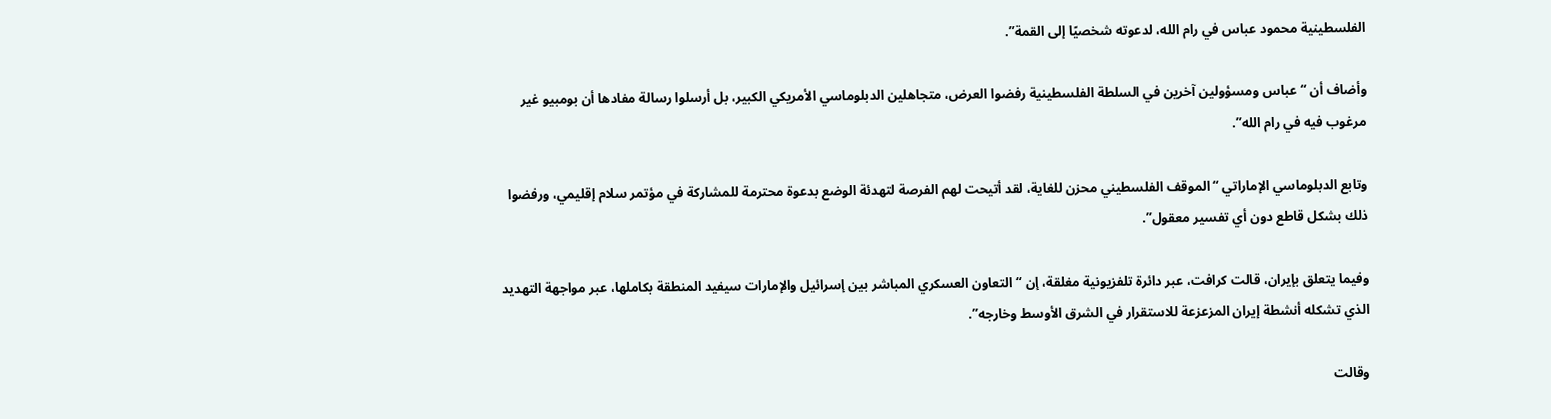الفلسطينية محمود عباس في رام الله، لدعوته شخصيًا إلى القمة”.

وأضاف أن “عباس ومسؤولين آخرين في السلطة الفلسطينية رفضوا العرض، متجاهلين الدبلوماسي الأمريكي الكبير، بل أرسلوا رسالة مفادها أن بومبيو غير مرغوب فيه في رام الله”.

وتابع الدبلوماسي الإماراتي “الموقف الفلسطيني محزن للغاية، لقد أتيحت لهم الفرصة لتهدئة الوضع بدعوة محترمة للمشاركة في مؤتمر سلام إقليمي، ورفضوا ذلك بشكل قاطع دون أي تفسير معقول”.

وفيما يتعلق بإيران، قالت كرافت، عبر دائرة تلفزيونية مغلقة، إن “التعاون العسكري المباشر بين إسرائيل والإمارات سيفيد المنطقة بكاملها، عبر مواجهة التهديد الذي تشكله أنشطة إيران المزعزعة للاستقرار في الشرق الأوسط وخارجه”.

وقالت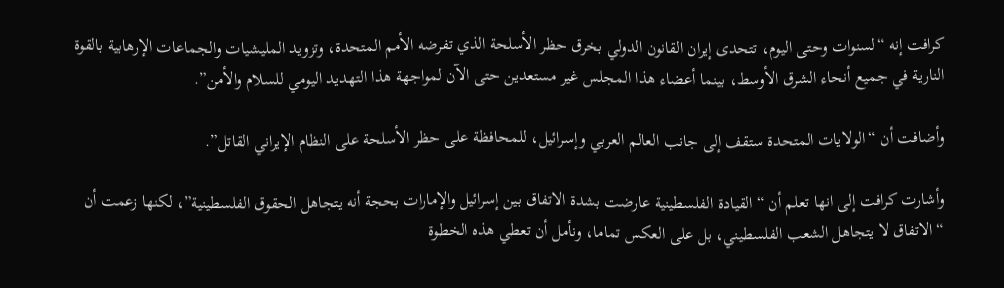كرافت إنه “لسنوات وحتى اليوم، تتحدى إيران القانون الدولي بخرق حظر الأسلحة الذي تفرضه الأمم المتحدة، وتزويد المليشيات والجماعات الإرهابية بالقوة النارية في جميع أنحاء الشرق الأوسط، بينما أعضاء هذا المجلس غير مستعدين حتى الآن لمواجهة هذا التهديد اليومي للسلام والأمن”.

وأضافت أن “الولايات المتحدة ستقف إلى جانب العالم العربي وإسرائيل، للمحافظة على حظر الأسلحة على النظام الإيراني القاتل”.

وأشارت كرافت إلى انها تعلم أن “القيادة الفلسطينية عارضت بشدة الاتفاق بين إسرائيل والإمارات بحجة أنه يتجاهل الحقوق الفلسطينية”، لكنها زعمت أن “الاتفاق لا يتجاهل الشعب الفلسطيني، بل على العكس تماما، ونأمل أن تعطي هذه الخطوة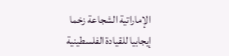الإماراتية الشجاعة زخما إيجابيا للقيادة الفلسطينية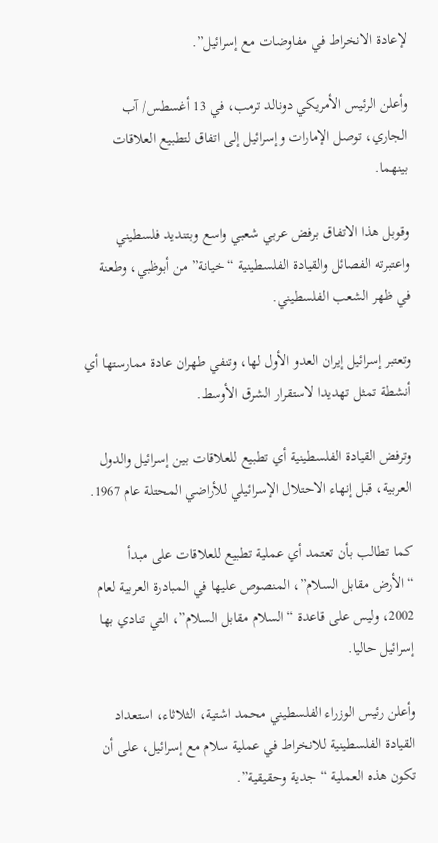لإعادة الانخراط في مفاوضات مع إسرائيل”.

وأعلن الرئيس الأمريكي دونالد ترمب، في 13 أغسطس/ آب الجاري، توصل الإمارات وإسرائيل إلى اتفاق لتطبيع العلاقات بينهما.

وقوبل هذا الاتفاق برفض عربي شعبي واسع وبتنديد فلسطيني واعتبرته الفصائل والقيادة الفلسطينية “خيانة” من أبوظبي، وطعنة في ظهر الشعب الفلسطيني.

وتعتبر إسرائيل إيران العدو الأول لها، وتنفي طهران عادة ممارستها أي أنشطة تمثل تهديدا لاستقرار الشرق الأوسط.

وترفض القيادة الفلسطينية أي تطبيع للعلاقات بين إسرائيل والدول العربية، قبل إنهاء الاحتلال الإسرائيلي للأراضي المحتلة عام 1967.

كما تطالب بأن تعتمد أي عملية تطبيع للعلاقات على مبدأ “الأرض مقابل السلام”، المنصوص عليها في المبادرة العربية لعام 2002، وليس على قاعدة “السلام مقابل السلام”، التي تنادي بها إسرائيل حاليا.

وأعلن رئيس الوزراء الفلسطيني محمد اشتية، الثلاثاء، استعداد القيادة الفلسطينية للانخراط في عملية سلام مع إسرائيل، على أن تكون هذه العملية “جدية وحقيقية”.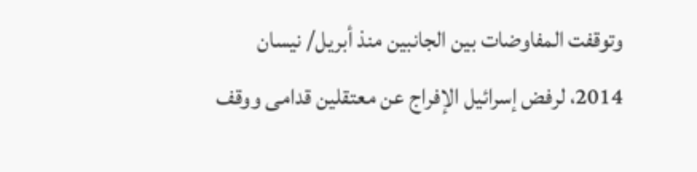وتوقفت المفاوضات بين الجانبين منذ أبريل/ نيسان 2014، لرفض إسرائيل الإفراج عن معتقلين قدامى ووقف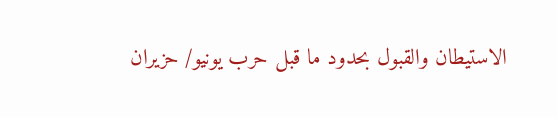الاستيطان والقبول بحدود ما قبل حرب يونيو/ حزيران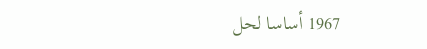1967 أساسا لحل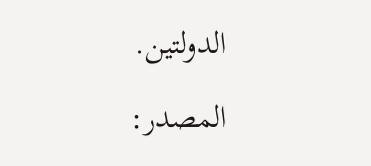الدولتين.

المصدر: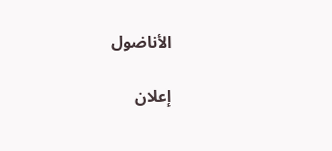الأناضول

إعلان